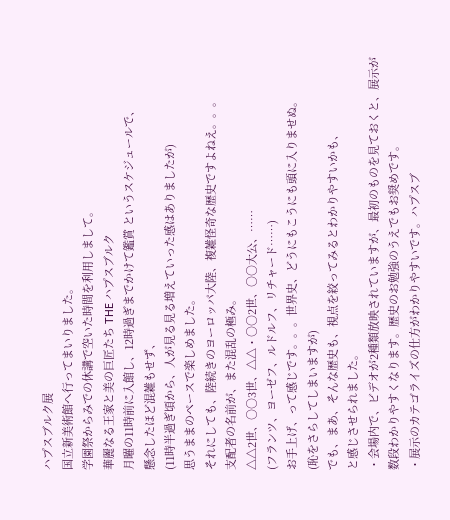ハプスブルク展
国立新美術館へ行ってまいりました。
学園祭からみでの休講で空いた時間を利用しまして。
華麗なる王家と美の巨匠たち THE ハプスブルク
月曜の11時前に入館し、12時過ぎまでかけて鑑賞 というスケジュールで、
懸念したほど混雑もせず、
(11時半過ぎ頃から、人が見る見る増えていった感はありましたが)
思うままのペースで楽しめました。
それにしても、陸続きのヨーロッパ大陸、複雑怪奇な歴史ですよねえ。。。
支配者の名前が、また混乱の極み。
△△2世、○○3世、△△・○○2世、○○大公、……
(フランツ、ヨーゼフ、ルドルフ、リチャード……)
お手上げ、って感じです。。。世界史、どうにもこうにも頭に入りませぬ。
(恥をさらしてしまいますが)
でも、まあ、そんな歴史も、視点を絞ってみるとわかりやすいかも、
と感じさせられました。
・会場内で、ビデオが2種類放映されていますが、最初のものを見ておくと、展示が数段わかりやすくなります。歴史のお勉強のうえでもお奨めです。
・展示のカテゴライズの仕方がわかりやすいです。ハプスブ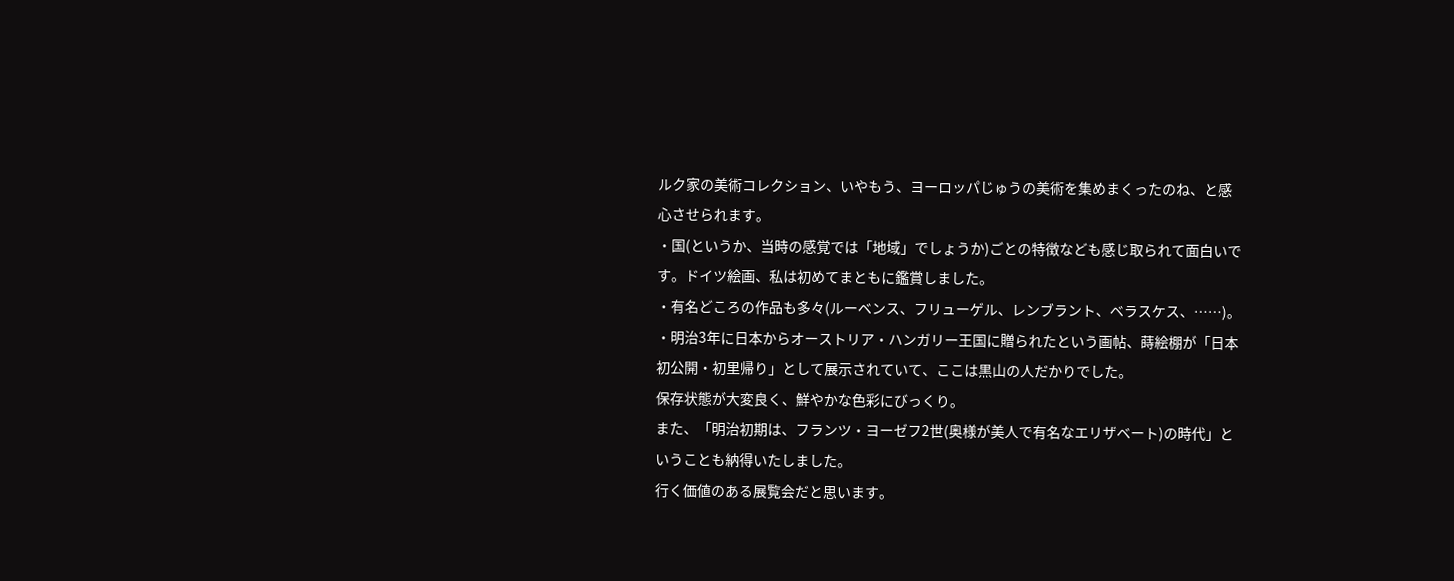ルク家の美術コレクション、いやもう、ヨーロッパじゅうの美術を集めまくったのね、と感心させられます。
・国(というか、当時の感覚では「地域」でしょうか)ごとの特徴なども感じ取られて面白いです。ドイツ絵画、私は初めてまともに鑑賞しました。
・有名どころの作品も多々(ルーベンス、フリューゲル、レンブラント、ベラスケス、……)。
・明治3年に日本からオーストリア・ハンガリー王国に贈られたという画帖、蒔絵棚が「日本初公開・初里帰り」として展示されていて、ここは黒山の人だかりでした。
保存状態が大変良く、鮮やかな色彩にびっくり。
また、「明治初期は、フランツ・ヨーゼフ2世(奥様が美人で有名なエリザベート)の時代」ということも納得いたしました。
行く価値のある展覧会だと思います。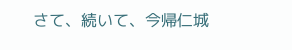さて、続いて、今帰仁城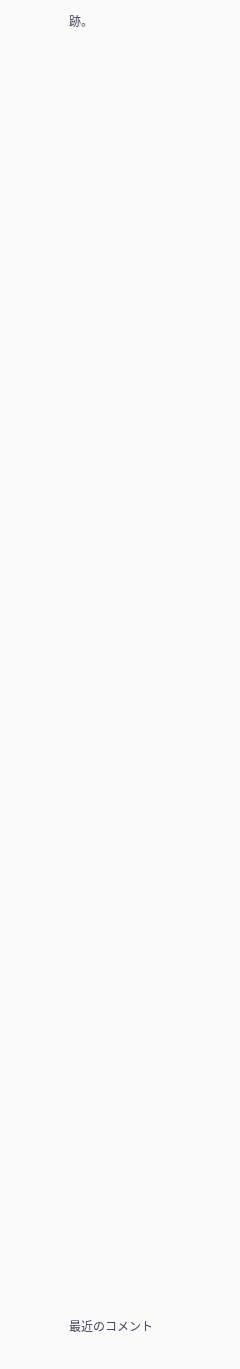跡。


















































最近のコメント